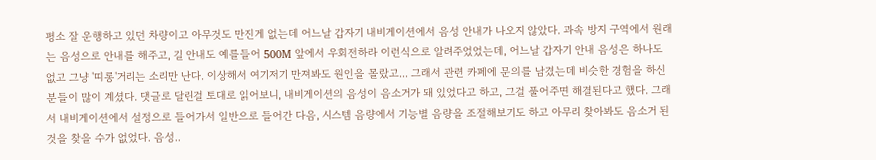평소 잘 운행하고 있던 차량이고 아무것도 만진게 없는데 어느날 갑자기 내비게이션에서 음성 안내가 나오지 않았다. 과속 방지 구역에서 원래는 음성으로 안내를 해주고, 길 안내도 예를들어 500M 앞에서 우회전하라 이런식으로 알려주었었는데, 어느날 갑자기 안내 음성은 하나도 없고 그냥 '띠롱'거리는 소리만 난다. 이상해서 여기저기 만져봐도 원인을 몰랐고... 그래서 관련 카페에 문의를 남겼는데 비슷한 경험을 하신분들이 많이 계셨다. 댓글로 달린걸 토대로 읽어보니, 내비게이션의 음성이 음소거가 돼 있었다고 하고, 그걸 풀어주면 해결된다고 했다. 그래서 내비게이션에서 설정으로 들어가서 일반으로 들어간 다음, 시스템 음량에서 기능별 음량을 조절해보기도 하고 아무리 찾아봐도 음소거 된 것을 찾을 수가 없었다. 음성..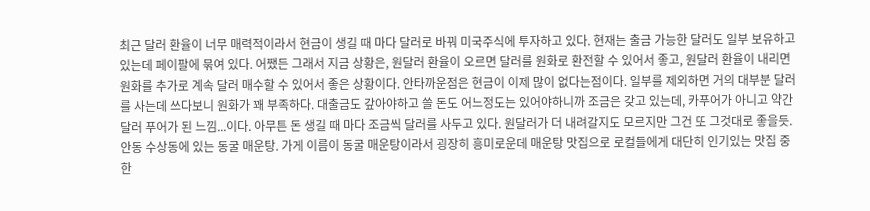최근 달러 환율이 너무 매력적이라서 현금이 생길 때 마다 달러로 바꿔 미국주식에 투자하고 있다. 현재는 출금 가능한 달러도 일부 보유하고 있는데 페이팔에 묶여 있다. 어쨌든 그래서 지금 상황은, 원달러 환율이 오르면 달러를 원화로 환전할 수 있어서 좋고, 원달러 환율이 내리면 원화를 추가로 계속 달러 매수할 수 있어서 좋은 상황이다. 안타까운점은 현금이 이제 많이 없다는점이다. 일부를 제외하면 거의 대부분 달러를 사는데 쓰다보니 원화가 꽤 부족하다. 대출금도 갚아야하고 쓸 돈도 어느정도는 있어야하니까 조금은 갖고 있는데, 카푸어가 아니고 약간 달러 푸어가 된 느낌...이다. 아무튼 돈 생길 때 마다 조금씩 달러를 사두고 있다. 원달러가 더 내려갈지도 모르지만 그건 또 그것대로 좋을듯.
안동 수상동에 있는 동굴 매운탕. 가게 이름이 동굴 매운탕이라서 굉장히 흥미로운데 매운탕 맛집으로 로컬들에게 대단히 인기있는 맛집 중 한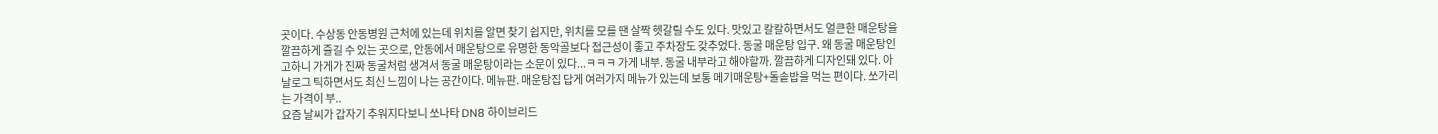곳이다. 수상동 안동병원 근처에 있는데 위치를 알면 찾기 쉽지만, 위치를 모를 땐 살짝 헷갈릴 수도 있다. 맛있고 칼칼하면서도 얼큰한 매운탕을 깔끔하게 즐길 수 있는 곳으로, 안동에서 매운탕으로 유명한 동악골보다 접근성이 좋고 주차장도 갖추었다. 동굴 매운탕 입구. 왜 동굴 매운탕인고하니 가게가 진짜 동굴처럼 생겨서 동굴 매운탕이라는 소문이 있다...ㅋㅋㅋ 가게 내부. 동굴 내부라고 해야할까. 깔끔하게 디자인돼 있다. 아날로그 틱하면서도 최신 느낌이 나는 공간이다. 메뉴판. 매운탕집 답게 여러가지 메뉴가 있는데 보통 메기매운탕+돌솥밥을 먹는 편이다. 쏘가리는 가격이 부..
요즘 날씨가 갑자기 추워지다보니 쏘나타 DN8 하이브리드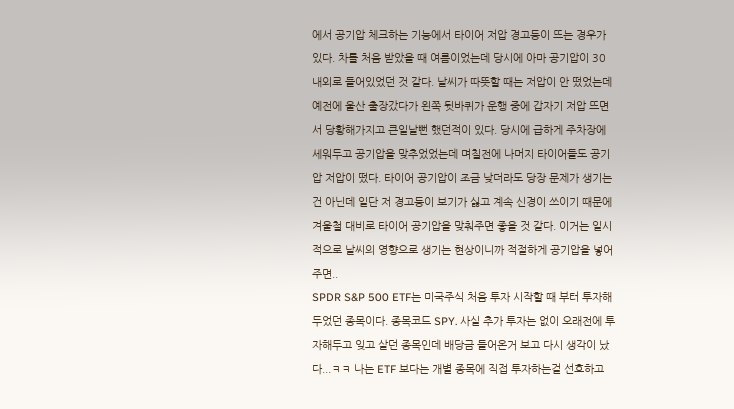에서 공기압 체크하는 기능에서 타이어 저압 경고등이 뜨는 경우가 있다. 차를 처음 받았을 때 여름이었는데 당시에 아마 공기압이 30 내외로 들어있었던 것 같다. 날씨가 따뜻할 때는 저압이 안 떴었는데 예전에 울산 출장갔다가 왼쪽 뒷바퀴가 운행 중에 갑자기 저압 뜨면서 당황해가지고 큰일날뻔 했던적이 있다. 당시에 급하게 주차장에 세워두고 공기압을 맞추었었는데 며칠전에 나머지 타이어들도 공기압 저압이 떴다. 타이어 공기압이 조금 낮더라도 당장 문제가 생기는건 아닌데 일단 저 경고등이 보기가 싫고 계속 신경이 쓰이기 때문에 겨울철 대비로 타이어 공기압을 맞춰주면 좋을 것 같다. 이거는 일시적으로 날씨의 영향으로 생기는 현상이니까 적절하게 공기압을 넣어주면..
SPDR S&P 500 ETF는 미국주식 처음 투자 시작할 때 부터 투자해두었던 종목이다. 종목코드 SPY. 사실 추가 투자는 없이 오래전에 투자해두고 잊고 살던 종목인데 배당금 들어온거 보고 다시 생각이 났다...ㅋㅋ 나는 ETF 보다는 개별 종목에 직접 투자하는걸 선호하고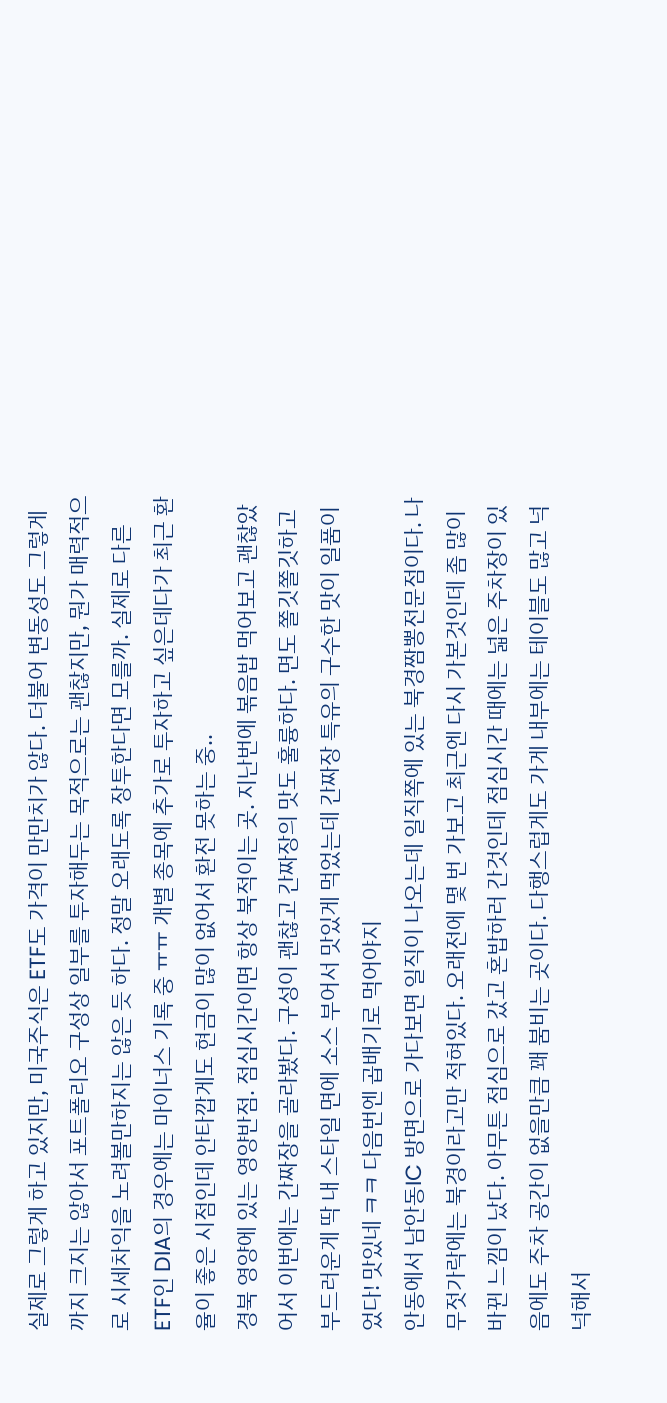실제로 그렇게 하고 있지만, 미국주식은 ETF도 가격이 만만치가 않다. 더불어 변동성도 그렇게까지 크지는 않아서 포트폴리오 구성상 일부를 투자해두는 목적으로는 괜찮지만, 뭔가 매력적으로 시세차익을 노려볼만하지는 않은 듯 하다. 정말 오래도록 장투한다면 모를까. 실제로 다른 ETF인 DIA의 경우에는 마이너스 기록 중 ㅠㅠ 개별 종목에 추가로 투자하고 싶은데다가 최근 환율이 좋은 시점인데 안타깝게도 현금이 많이 없어서 환전 못하는 중..
경북 영양에 있는 영양반점. 점심시간이면 항상 북적이는 곳. 지난번에 볶음밥 먹어보고 괜찮았어서 이번에는 간짜장을 골라봤다. 구성이 괜찮고 간짜장의 맛도 훌륭하다. 면도 쫄깃쫄깃하고 부드러운게 딱 내 스타일 면에 소스 부어서 맛있게 먹었는데 간짜장 특유의 구수한 맛이 일품이었다! 맛있네 ㅋㅋ 다음번엔 곱배기로 먹어야지
안동에서 남안동IC 방면으로 가다보면 일직이 나오는데 일직쪽에 있는 북경짬뽕전문점이다. 나무젓가락에는 북경이라고만 적혀있다. 오래전에 몇 번 가보고 최근엔 다시 가본것인데 좀 많이 바뀐 느낌이 났다. 아무튼 점심으로 갔고 혼밥하러 간것인데 점심시간 때에는 넓은 주차장이 있음에도 주차 공간이 없을만큼 꽤 붐비는 곳이다. 다행스럽게도 가게 내부에는 테이블도 많고 넉넉해서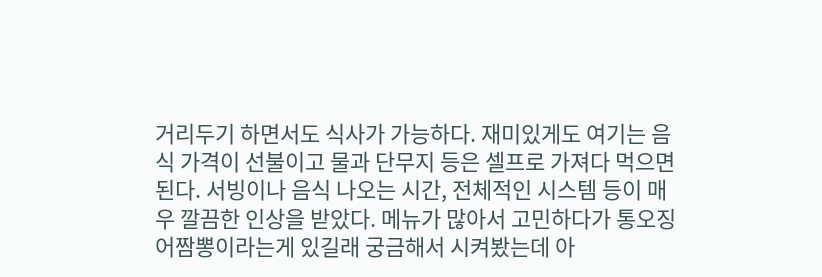거리두기 하면서도 식사가 가능하다. 재미있게도 여기는 음식 가격이 선불이고 물과 단무지 등은 셀프로 가져다 먹으면 된다. 서빙이나 음식 나오는 시간, 전체적인 시스템 등이 매우 깔끔한 인상을 받았다. 메뉴가 많아서 고민하다가 통오징어짬뽕이라는게 있길래 궁금해서 시켜봤는데 아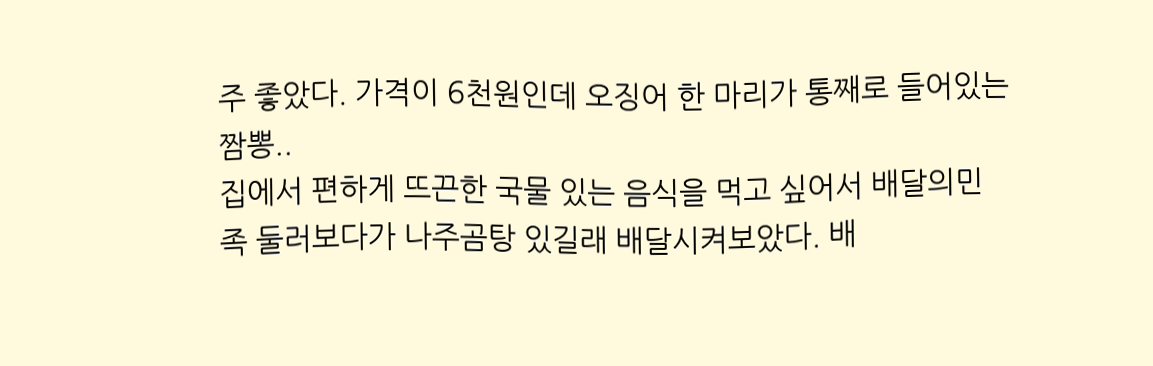주 좋았다. 가격이 6천원인데 오징어 한 마리가 통째로 들어있는 짬뽕..
집에서 편하게 뜨끈한 국물 있는 음식을 먹고 싶어서 배달의민족 둘러보다가 나주곰탕 있길래 배달시켜보았다. 배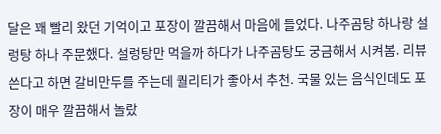달은 꽤 빨리 왔던 기억이고 포장이 깔끔해서 마음에 들었다. 나주곰탕 하나랑 설렁탕 하나 주문했다. 설렁탕만 먹을까 하다가 나주곰탕도 궁금해서 시켜봄. 리뷰 쓴다고 하면 갈비만두를 주는데 퀄리티가 좋아서 추천. 국물 있는 음식인데도 포장이 매우 깔끔해서 놀랐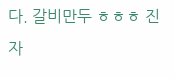다. 갈비만두 ㅎㅎㅎ 진자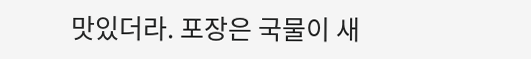맛있더라. 포장은 국물이 새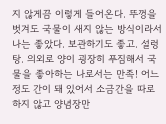지 않게끔 이렇게 들어온다. 뚜껑을 벗겨도 국물이 새지 않는 방식이라서 나는 좋았다. 보관하기도 좋고. 설렁탕. 의외로 양이 굉장히 푸짐해서 국물을 좋아하는 나로서는 만족! 어느정도 간이 돼 있어서 소금간을 따로하지 않고 양념장만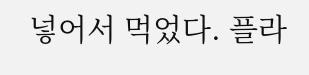넣어서 먹었다. 플라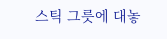스틱 그릇에 대놓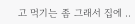고 먹기는 좀 그래서 집에 ..